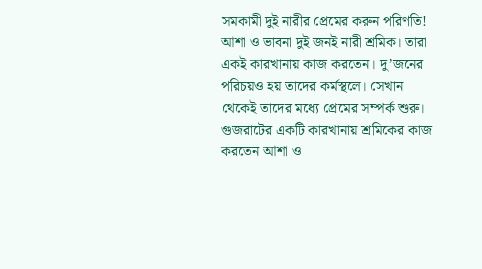সমকামী দুই নারীর প্রেমের করুন পরিণতি!
আশা ও ভাবনা দুই জনই নারী শ্রমিক। তারা একই কারখানায় কাজ করতেন। দু’জনের পরিচয়ও হয় তাদের কর্মস্থলে। সেখান থেকেই তাদের মধ্যে প্রেমের সম্পর্ক শুরু।
গুজরাটের একটি কারখানায় শ্রমিকের কাজ করতেন আশা ও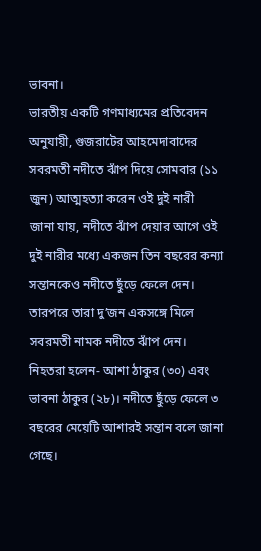ভাবনা।
ভারতীয় একটি গণমাধ্যমের প্রতিবেদন অনুযায়ী, গুজরাটের আহমেদাবাদের সবরমতী নদীতে ঝাঁপ দিয়ে সোমবার (১১ জুন) আত্মহত্যা করেন ওই দুই নারী
জানা যায়, নদীতে ঝাঁপ দেয়ার আগে ওই দুই নারীর মধ্যে একজন তিন বছরের কন্যা সন্তানকেও নদীতে ছুঁড়ে ফেলে দেন। তারপরে তারা দু’জন একসঙ্গে মিলে সবরমতী নামক নদীতে ঝাঁপ দেন।
নিহতরা হলেন- আশা ঠাকুর (৩০) এবং ভাবনা ঠাকুর (২৮)। নদীতে ছুঁড়ে ফেলে ৩ বছরের মেয়েটি আশারই সন্তান বলে জানা গেছে।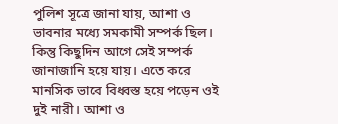পুলিশ সূত্রে জানা যায়, আশা ও ভাবনার মধ্যে সমকামী সম্পর্ক ছিল। কিন্তু কিছুদিন আগে সেই সম্পর্ক জানাজানি হয়ে যায়। এতে করে মানসিক ভাবে বিধ্বস্ত হয়ে পড়েন ওই দুই নারী। আশা ও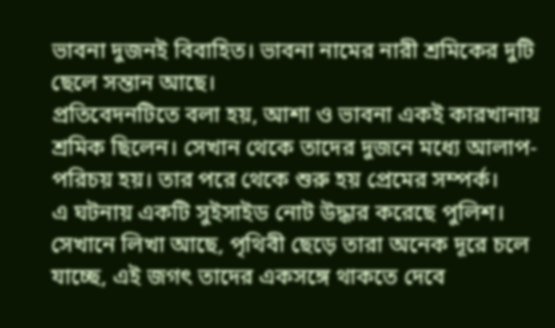ভাবনা দুজনই বিবাহিত। ভাবনা নামের নারী শ্রমিকের দুটি ছেলে সন্তান আছে।
প্রতিবেদনটিতে বলা হয়, আশা ও ভাবনা একই কারখানায় শ্রমিক ছিলেন। সেখান থেকে তাদের দুজনে মধ্যে আলাপ-পরিচয় হয়। তার পরে থেকে শুরু হয় প্রেমের সম্পর্ক।
এ ঘটনায় একটি সুইসাইড নোট উদ্ধার করেছে পুলিশ। সেখানে লিখা আছে, পৃথিবী ছেড়ে তারা অনেক দূরে চলে যাচ্ছে, এই জগৎ তাদের একসঙ্গে থাকতে দেবে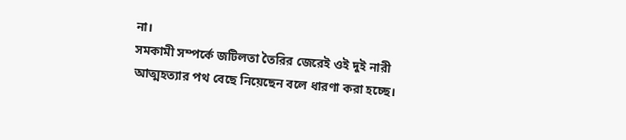না।
সমকামী সম্পর্কে জটিলতা তৈরির জেরেই ওই দুই নারী আত্মহত্যার পথ বেছে নিয়েছেন বলে ধারণা করা হচ্ছে।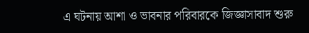এ ঘটনায় আশা ও ভাবনার পরিবারকে জিজ্ঞাসাবাদ শুরু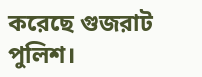করেছে গুজরাট পুলিশ।